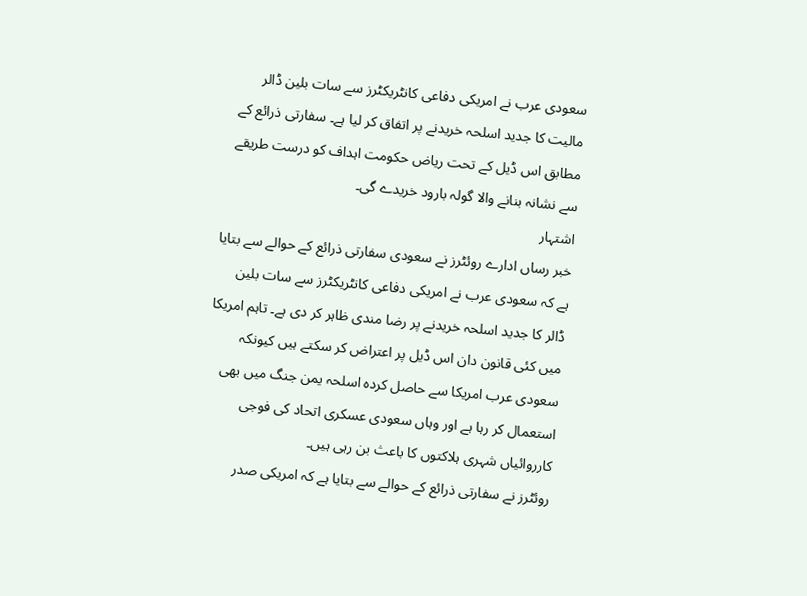سعودی عرب نے امریکی دفاعی کانٹریکٹرز سے سات بلین ڈالر مالیت کا جدید اسلحہ خریدنے پر اتفاق کر لیا ہے۔ سفارتی ذرائع کے مطابق اس ڈیل کے تحت ریاض حکومت اہداف کو درست طریقے سے نشانہ بنانے والا گولہ بارود خریدے گی۔
اشتہار
خبر رساں ادارے روئٹرز نے سعودی سفارتی ذرائع کے حوالے سے بتایا ہے کہ سعودی عرب نے امریکی دفاعی کانٹریکٹرز سے سات بلین ڈالر کا جدید اسلحہ خریدنے پر رضا مندی ظاہر کر دی ہے۔ تاہم امریکا میں کئی قانون دان اس ڈیل پر اعتراض کر سکتے ہیں کیونکہ سعودی عرب امریکا سے حاصل کردہ اسلحہ یمن جنگ میں بھی استعمال کر رہا ہے اور وہاں سعودی عسکری اتحاد کی فوجی کارروائیاں شہری ہلاکتوں کا باعث بن رہی ہیں۔
روئٹرز نے سفارتی ذرائع کے حوالے سے بتایا ہے کہ امریکی صدر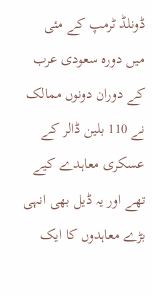ڈونلڈ ٹرمپ کے مئی میں دورہ سعودی عرب کے دوران دونوں ممالک نے 110 بلین ڈالر کے عسکری معاہدے کیے تھے اور یہ ڈیل بھی انہی بڑے معاہدوں کا ایک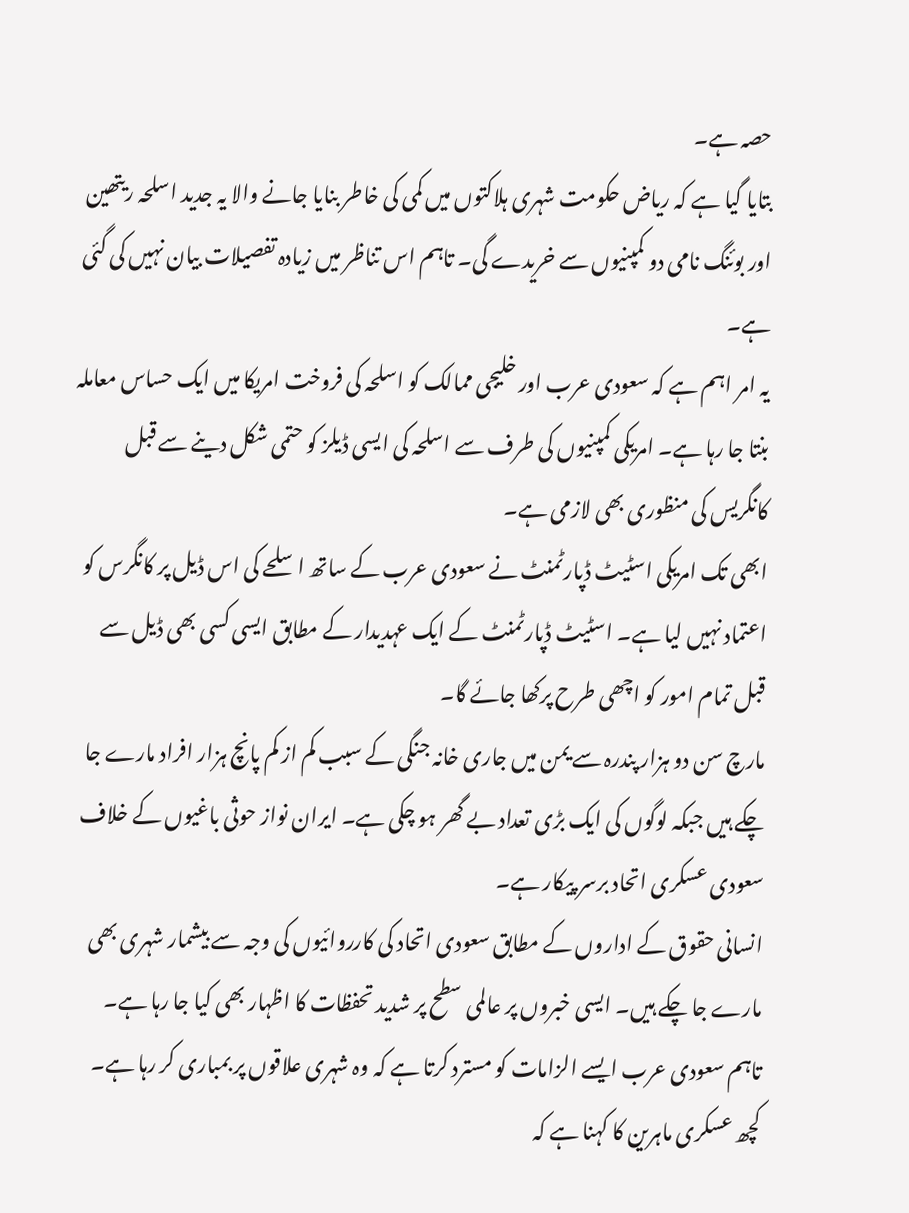حصہ ہے۔
بتایا گیا ہے کہ ریاض حکومت شہری ہلاکتوں میں کمی کی خاطر بنایا جانے والا یہ جدید اسلحہ ریتھین اور بوئنگ نامی دو کمپنیوں سے خریدے گی۔ تاہم اس تناظر میں زیادہ تفصیلات بیان نہیں کی گئی ہے۔
یہ امر اہم ہے کہ سعودی عرب اور خلیجی ممالک کو اسلحہ کی فروخت امریکا میں ایک حساس معاملہ بنتا جا رہا ہے۔ امریکی کمپنیوں کی طرف سے اسلحہ کی ایسی ڈیلز کو حتمی شکل دینے سے قبل کانگریس کی منظوری بھی لازمی ہے۔
ابھی تک امریکی اسٹیٹ ڈپارٹمنٹ نے سعودی عرب کے ساتھ اسلحے کی اس ڈیل پر کانگرس کو اعتماد نہیں لیا ہے۔ اسٹیٹ ڈپارٹمنٹ کے ایک عہدیدار کے مطابق ایسی کسی بھی ڈیل سے قبل تمام امور کو اچھی طرح پرکھا جائے گا۔
مارچ سن دو ہزار پندرہ سے یمن میں جاری خانہ جنگی کے سبب کم از کم پانچ ہزار افراد مارے جا چکے ہیں جبکہ لوگوں کی ایک بڑی تعداد بے گھر ہو چکی ہے۔ ایران نواز حوثی باغیوں کے خلاف سعودی عسکری اتحاد برسر پیکار ہے۔
انسانی حقوق کے اداروں کے مطابق سعودی اتحاد کی کارروائیوں کی وجہ سے بیشمار شہری بھی مارے جا چکے ہیں۔ ایسی خبروں پر عالمی سطح پر شدید تحفظات کا اظہار بھی کیا جا رہا ہے۔ تاہم سعودی عرب ایسے الزامات کو مسترد کرتا ہے کہ وہ شہری علاقوں پر بمباری کر رہا ہے۔
کچھ عسکری ماہرین کا کہنا ہے کہ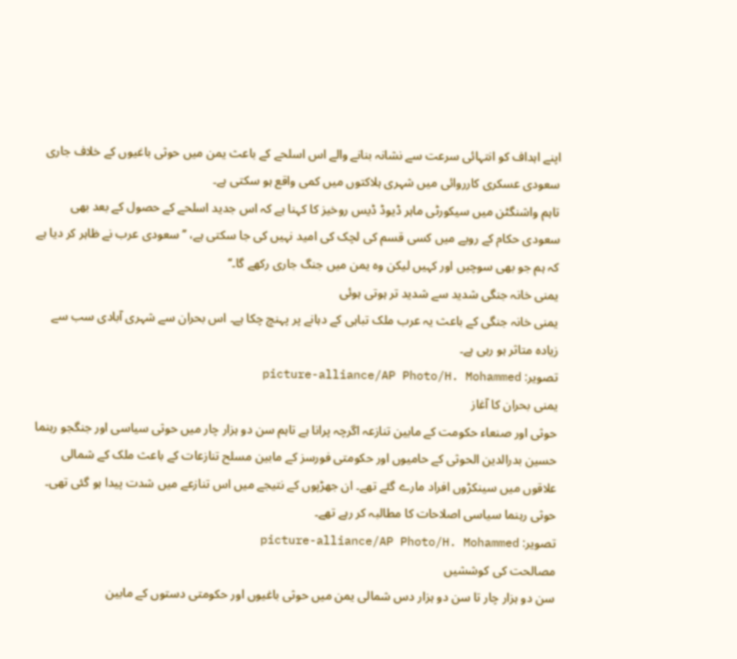اپنے اہداف کو انتہائی سرعت سے نشانہ بنانے والے اس اسلحے کے باعث یمن میں حوثی باغیوں کے خلاف جاری سعودی عسکری کارروائی میں شہری ہلاکتوں میں کمی واقع ہو سکتی ہے۔
تاہم واشنگٹن میں سیکورٹی ماہر ڈیوڈ ڈیس روخیز کا کہنا ہے کہ اس جدید اسلحے کے حصول کے بعد بھی سعودی حکام کے رویے میں کسی قسم کی لچک کی امید نہیں کی جا سکتی ہے، ’’سعودی عرب نے ظاہر کر دیا ہے کہ ہم جو بھی سوچیں اور کہیں لیکن وہ یمن میں جنگ جاری رکھے گا۔‘‘
یمنی خانہ جنگی شدید سے شدید تر ہوتی ہوئی
یمنی خانہ جنگی کے باعث یہ عرب ملک تباہی کے دہانے پر پہنچ چکا ہے۔ اس بحران سے شہری آبادی سب سے زیادہ متاثر ہو رہی ہے۔
تصویر: picture-alliance/AP Photo/H. Mohammed
یمنی بحران کا آغاز
حوثی اور صنعاء حکومت کے مابین تنازعہ اگرچہ پرانا ہے تاہم سن دو ہزار چار میں حوثی سیاسی اور جنگجو رہنما حسین بدرالدین الحوثی کے حامیوں اور حکومتی فورسز کے مابین مسلح تنازعات کے باعث ملک کے شمالی علاقوں میں سینکڑوں افراد مارے گئے تھے۔ ان جھڑپوں کے نتیجے میں اس تنازعے میں شدت پیدا ہو گئی تھی۔ حوثی رہنما سیاسی اصلاحات کا مطالبہ کر رہے تھے۔
تصویر: picture-alliance/AP Photo/H. Mohammed
مصالحت کی کوششیں
سن دو ہزار چار تا سن دو ہزار دس شمالی یمن میں حوثی باغیوں اور حکومتی دستوں کے مابین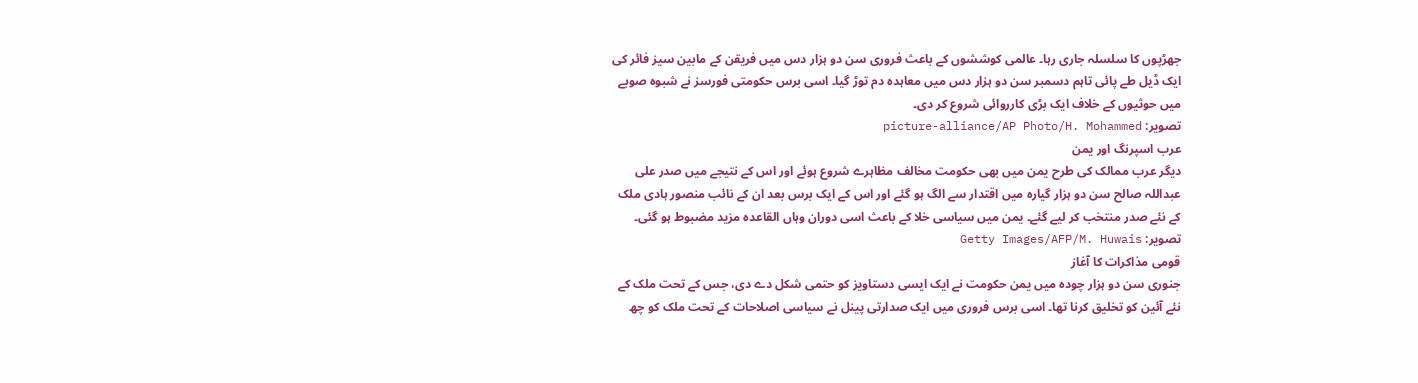جھڑپوں کا سلسلہ جاری رہا۔ عالمی کوششوں کے باعث فروری سن دو ہزار دس میں فریقن کے مابین سیز فائر کی ایک ڈیل طے پائی تاہم دسمبر سن دو ہزار دس میں معاہدہ دم توڑ گیا۔ اسی برس حکومتی فورسز نے شبوہ صوبے میں حوثیوں کے خلاف ایک بڑی کارروائی شروع کر دی۔
تصویر: picture-alliance/AP Photo/H. Mohammed
عرب اسپرنگ اور یمن
دیگر عرب ممالک کی طرح یمن میں بھی حکومت مخالف مظاہرے شروع ہوئے اور اس کے نتیجے میں صدر علی عبداللہ صالح سن دو ہزار گیارہ میں اقتدار سے الگ ہو گئے اور اس کے ایک برس بعد ان کے نائب منصور ہادی ملک کے نئے صدر منتخب کر لیے گئے۔ یمن میں سیاسی خلا کے باعث اسی دوران وہاں القاعدہ مزید مضبوط ہو گئی۔
تصویر: Getty Images/AFP/M. Huwais
قومی مذاکرات کا آغاز
جنوری سن دو ہزار چودہ میں یمن حکومت نے ایک ایسی دستاویز کو حتمی شکل دے دی، جس کے تحت ملک کے نئے آئین کو تخلیق کرنا تھا۔ اسی برس فروری میں ایک صدارتی پینل نے سیاسی اصلاحات کے تحت ملک کو چھ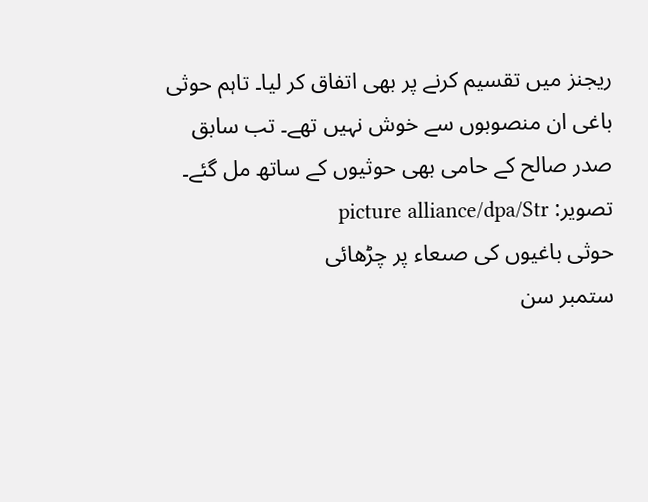ریجنز میں تقسیم کرنے پر بھی اتفاق کر لیا۔ تاہم حوثی باغی ان منصوبوں سے خوش نہیں تھے۔ تب سابق صدر صالح کے حامی بھی حوثیوں کے ساتھ مل گئے۔
تصویر: picture alliance/dpa/Str
حوثی باغیوں کی صںعاء پر چڑھائی
ستمبر سن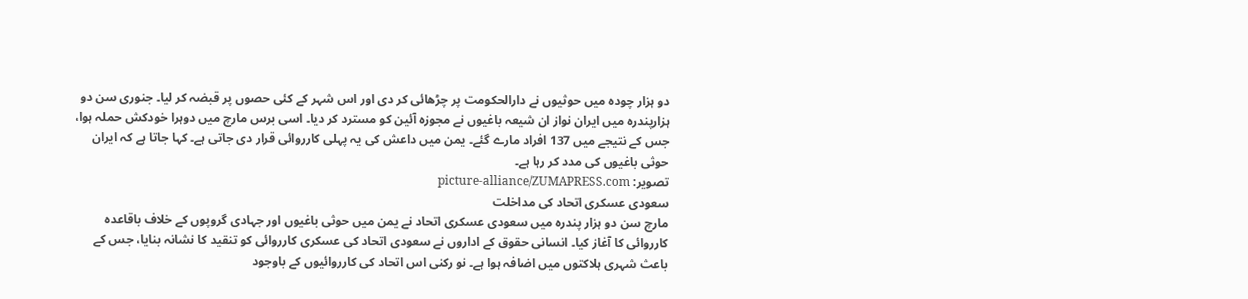دو ہزار چودہ میں حوثیوں نے دارالحکومت پر چڑھائی کر دی اور اس شہر کے کئی حصوں پر قبضہ کر لیا۔ جنوری سن دو ہزارپندرہ میں ایران نواز ان شیعہ باغیوں نے مجوزہ آئین کو مسترد کر دیا۔ اسی برس مارچ میں دوہرا خودکش حملہ ہوا، جس کے نتیجے میں 137 افراد مارے گئے۔ یمن میں داعش کی یہ پہلی کارروائی قرار دی جاتی ہے۔ کہا جاتا ہے کہ ایران حوثی باغیوں کی مدد کر رہا ہے۔
تصویر: picture-alliance/ZUMAPRESS.com
سعودی عسکری اتحاد کی مداخلت
مارچ سن دو ہزار پندرہ میں سعودی عسکری اتحاد نے یمن میں حوثی باغیوں اور جہادی گروپوں کے خلاف باقاعدہ کارروائی کا آغاز کیا۔ انسانی حقوق کے اداروں نے سعودی اتحاد کی عسکری کارروائی کو تنقید کا نشانہ بنایا، جس کے باعث شہری ہلاکتوں میں اضافہ ہوا ہے۔ نو رکنی اس اتحاد کی کارروائیوں کے باوجود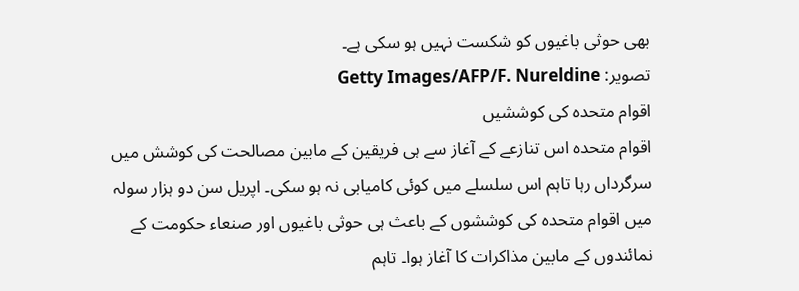بھی حوثی باغیوں کو شکست نہیں ہو سکی ہے۔
تصویر: Getty Images/AFP/F. Nureldine
اقوام متحدہ کی کوششیں
اقوام متحدہ اس تنازعے کے آغاز سے ہی فریقین کے مابین مصالحت کی کوشش میں سرگرداں رہا تاہم اس سلسلے میں کوئی کامیابی نہ ہو سکی۔ اپریل سن دو ہزار سولہ میں اقوام متحدہ کی کوششوں کے باعث ہی حوثی باغیوں اور صنعاء حکومت کے نمائندوں کے مابین مذاکرات کا آغاز ہوا۔ تاہم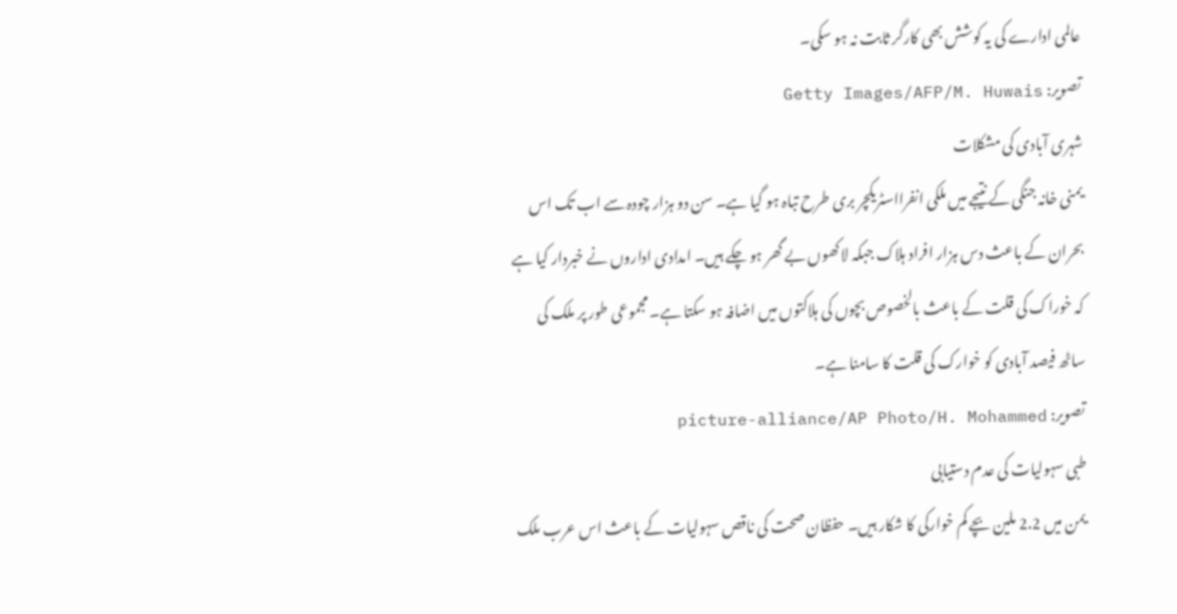عالمی ادارے کی یہ کوشش بھی کارگر ثابت نہ ہو سکی۔
تصویر: Getty Images/AFP/M. Huwais
شہری آبادی کی مشکلات
یمنی خانہ جنگی کے نتیجے میں ملکی انفرااسٹریکچر بری طرح تباہ ہو گیا ہے۔ سن دو ہزار چودہ سے اب تک اس بحران کے باعث دس ہزار افراد ہلاک جبکہ لاکھوں بے گھر ہو چکے ہیں۔ امدادی اداروں نے خبردار کیا ہے کہ خوراک کی قلت کے باعث بالخصوص بچوں کی ہلاکتوں میں اضافہ ہو سکتا ہے۔ مجموعی طور پر ملک کی ساٹھ فیصد آبادی کو خوارک کی قلت کا سامنا ہے۔
تصویر: picture-alliance/AP Photo/H. Mohammed
طبی سہولیات کی عدم دستیابی
یمن میں 2.2 ملین بچے کم خوارکی کا شکار ہیں۔ حفظان صحت کی ناقص سہولیات کے باعث اس عرب ملک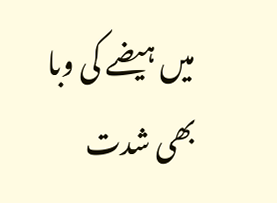میں ہیضے کی وبا بھی شدت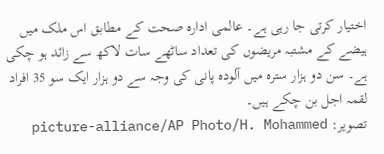اختیار کرتی جا رہی ہے۔ عالمی ادارہ صحت کے مطابق اس ملک میں ہیضے کے مشتبہ مریضوں کی تعداد ساٹھے سات لاکھ سے زائد ہو چکی ہے۔ سن دو ہزار سترہ میں آلودہ پانی کی وجہ سے دو ہزار ایک سو 35 افراد لقمہ اجل بن چکے ہیں۔
تصویر: picture-alliance/AP Photo/H. Mohammed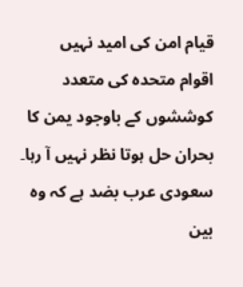قیام امن کی امید نہیں
اقوام متحدہ کی متعدد کوششوں کے باوجود یمن کا بحران حل ہوتا نظر نہیں آ رہا۔ سعودی عرب بضد ہے کہ وہ بین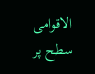الاقوامی سطح پر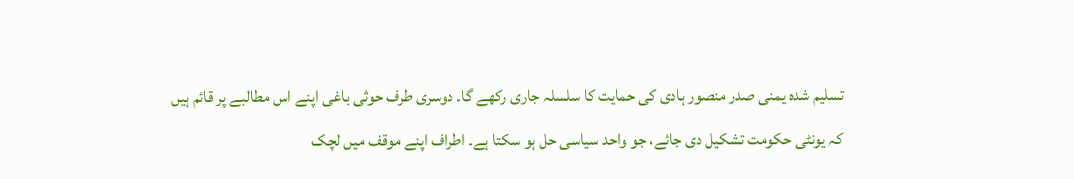تسلیم شدہ یمنی صدر منصور ہادی کی حمایت کا سلسلہ جاری رکھے گا۔ دوسری طرف حوثی باغی اپنے اس مطالبے پر قائم ہیں کہ یونٹی حکومت تشکیل دی جائے، جو واحد سیاسی حل ہو سکتا ہے۔ اطراف اپنے موقف میں لچک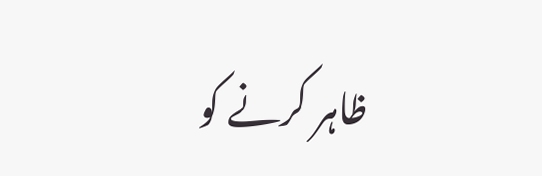ظاہر کرنے کو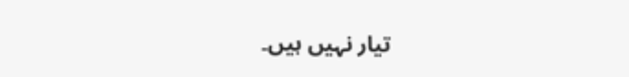تیار نہیں ہیں۔